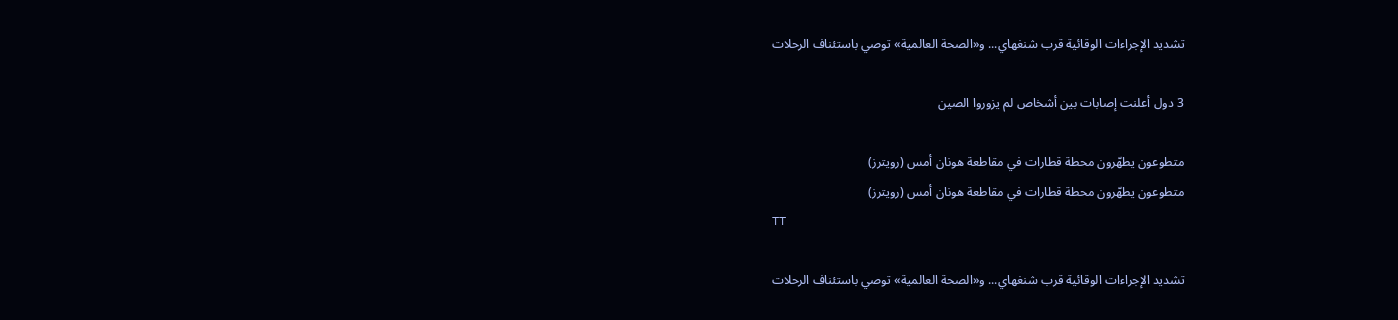تشديد الإجراءات الوقائية قرب شنغهاي... و«الصحة العالمية» توصي باستئناف الرحلات

3 دول أعلنت إصابات بين أشخاص لم يزوروا الصين

متطوعون يطهّرون محطة قطارات في مقاطعة هونان أمس (رويترز)
متطوعون يطهّرون محطة قطارات في مقاطعة هونان أمس (رويترز)
TT

تشديد الإجراءات الوقائية قرب شنغهاي... و«الصحة العالمية» توصي باستئناف الرحلات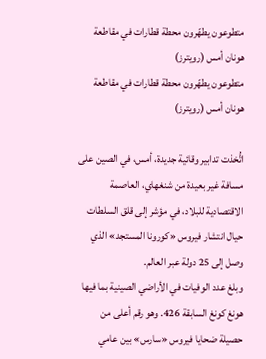متطوعون يطهّرون محطة قطارات في مقاطعة هونان أمس (رويترز)
متطوعون يطهّرون محطة قطارات في مقاطعة هونان أمس (رويترز)

اتُّخذت تدابير وقائية جديدة، أمس، في الصين على مسافة غير بعيدة من شنغهاي، العاصمة الاقتصادية للبلاد، في مؤشر إلى قلق السلطات حيال انتشار فيروس «كورونا المستجد» الذي وصل إلى 25 دولة عبر العالم.
وبلغ عدد الوفيات في الأراضي الصينية بما فيها هونغ كونغ السابقة 426. وهو رقم أعلى من حصيلة ضحايا فيروس «سارس» بين عامي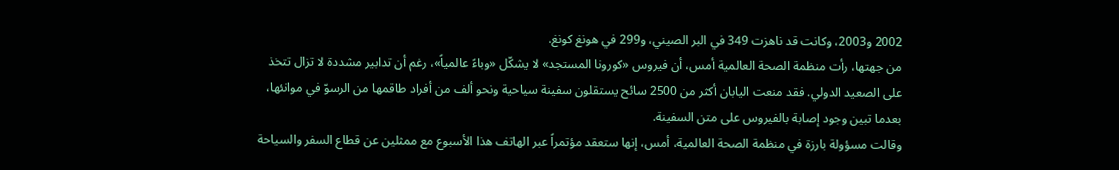2002 و2003، وكانت قد ناهزت 349 في البر الصيني، و299 في هونغ كونغ.
من جهتها، رأت منظمة الصحة العالمية أمس، أن فيروس «كورونا المستجد» لا يشكّل «وباءً عالمياً»، رغم أن تدابير مشددة لا تزال تتخذ على الصعيد الدولي. فقد منعت اليابان أكثر من 2500 سائح يستقلون سفينة سياحية ونحو ألف من أفراد طاقمها من الرسوّ في موانئها، بعدما تبين وجود إصابة بالفيروس على متن السفينة.
وقالت مسؤولة بارزة في منظمة الصحة العالمية، أمس، إنها ستعقد مؤتمراً عبر الهاتف هذا الأسبوع مع ممثلين عن قطاع السفر والسياحة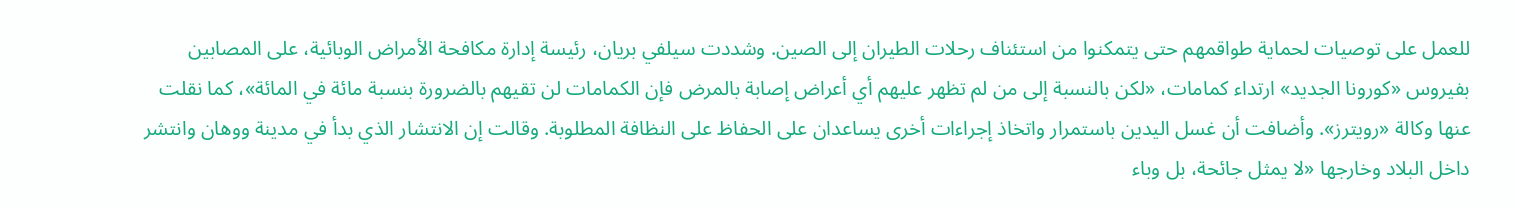للعمل على توصيات لحماية طواقمهم حتى يتمكنوا من استئناف رحلات الطيران إلى الصين. وشددت سيلفي بريان، رئيسة إدارة مكافحة الأمراض الوبائية، على المصابين بفيروس «كورونا الجديد» ارتداء كمامات، «لكن بالنسبة إلى من لم تظهر عليهم أي أعراض إصابة بالمرض فإن الكمامات لن تقيهم بالضرورة بنسبة مائة في المائة»، كما نقلت عنها وكالة «رويترز». وأضافت أن غسل اليدين باستمرار واتخاذ إجراءات أخرى يساعدان على الحفاظ على النظافة المطلوبة. وقالت إن الانتشار الذي بدأ في مدينة ووهان وانتشر داخل البلاد وخارجها «لا يمثل جائحة، بل وباء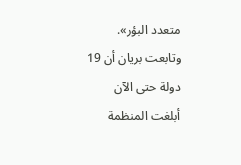متعدد البؤر». وتابعت بريان أن 19 دولة حتى الآن أبلغت المنظمة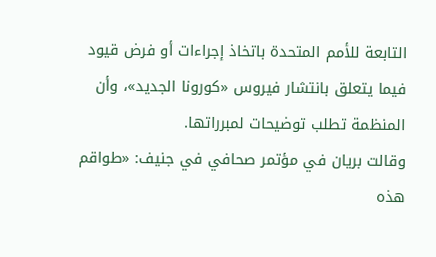التابعة للأمم المتحدة باتخاذ إجراءات أو فرض قيود فيما يتعلق بانتشار فيروس «كورونا الجديد»، وأن المنظمة تطلب توضيحات لمبرراتها.
وقالت بريان في مؤتمر صحافي في جنيف: «طواقم هذه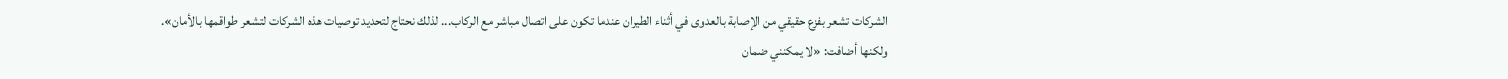الشركات تشعر بفزع حقيقي من الإصابة بالعدوى في أثناء الطيران عندما تكون على اتصال مباشر مع الركاب... لذلك نحتاج لتحديد توصيات هذه الشركات لتشعر طواقمها بالأمان».
ولكنها أضافت: «لا يمكنني ضمان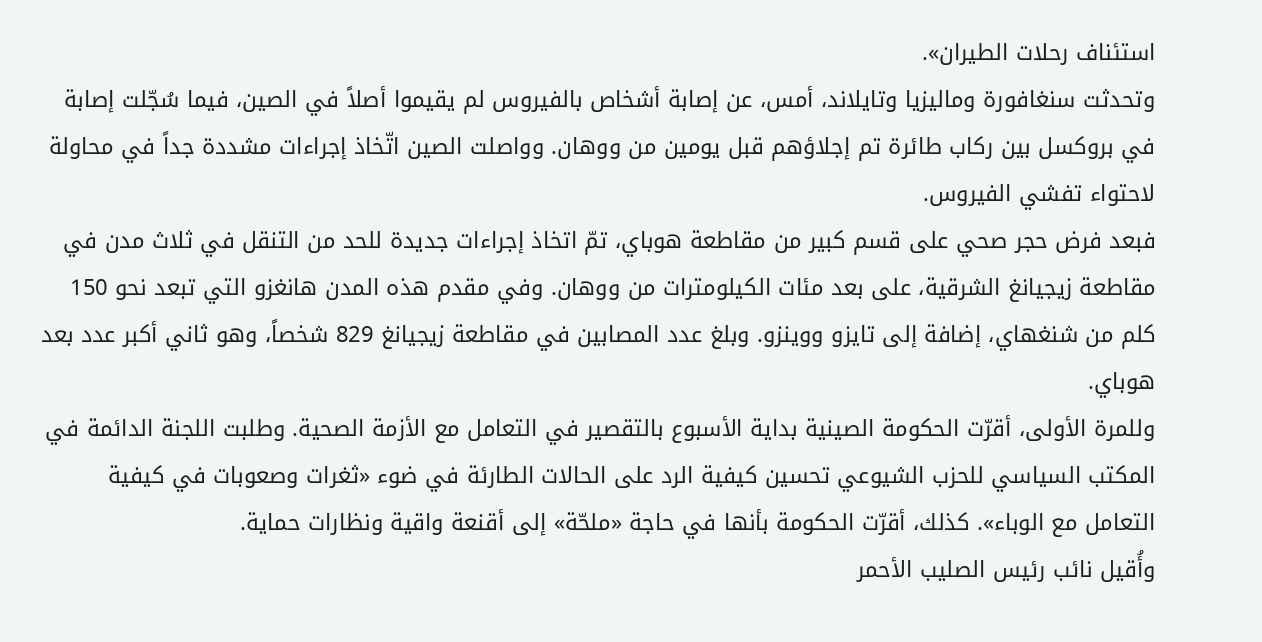استئناف رحلات الطيران».
وتحدثت سنغافورة وماليزيا وتايلاند، أمس، عن إصابة أشخاص بالفيروس لم يقيموا أصلاً في الصين، فيما سُجّلت إصابة في بروكسل بين ركاب طائرة تم إجلاؤهم قبل يومين من ووهان. وواصلت الصين اتّخاذ إجراءات مشددة جداً في محاولة لاحتواء تفشي الفيروس.
فبعد فرض حجر صحي على قسم كبير من مقاطعة هوباي، تمّ اتخاذ إجراءات جديدة للحد من التنقل في ثلاث مدن في مقاطعة زيجيانغ الشرقية، على بعد مئات الكيلومترات من ووهان. وفي مقدم هذه المدن هانغزو التي تبعد نحو 150 كلم من شنغهاي، إضافة إلى تايزو ووينزو. وبلغ عدد المصابين في مقاطعة زيجيانغ 829 شخصاً، وهو ثاني أكبر عدد بعد هوباي.
وللمرة الأولى، أقرّت الحكومة الصينية بداية الأسبوع بالتقصير في التعامل مع الأزمة الصحية. وطلبت اللجنة الدائمة في المكتب السياسي للحزب الشيوعي تحسين كيفية الرد على الحالات الطارئة في ضوء «ثغرات وصعوبات في كيفية التعامل مع الوباء». كذلك، أقرّت الحكومة بأنها في حاجة «ملحّة» إلى أقنعة واقية ونظارات حماية.
وأُقيل نائب رئيس الصليب الأحمر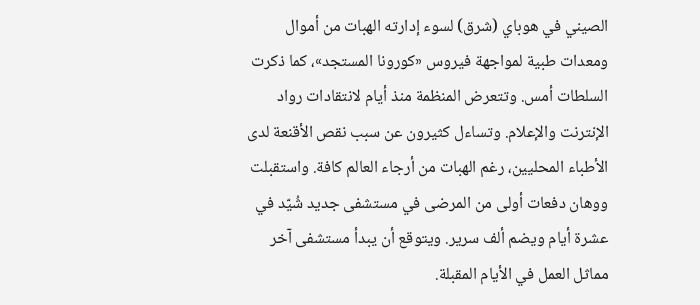الصيني في هوباي (شرق) لسوء إدارته الهبات من أموال ومعدات طبية لمواجهة فيروس «كورونا المستجد»، كما ذكرت السلطات أمس. وتتعرض المنظمة منذ أيام لانتقادات رواد الإنترنت والإعلام. وتساءل كثيرون عن سبب نقص الأقنعة لدى الأطباء المحليين، رغم الهبات من أرجاء العالم كافة. واستقبلت ووهان دفعات أولى من المرضى في مستشفى جديد شُيّد في عشرة أيام ويضم ألف سرير. ويتوقع أن يبدأ مستشفى آخر مماثل العمل في الأيام المقبلة.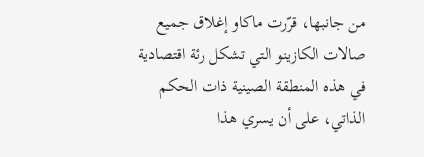من جانبها، قرّرت ماكاو إغلاق جميع صالات الكازينو التي تشكل رئة اقتصادية في هذه المنطقة الصينية ذات الحكم الذاتي، على أن يسري هذا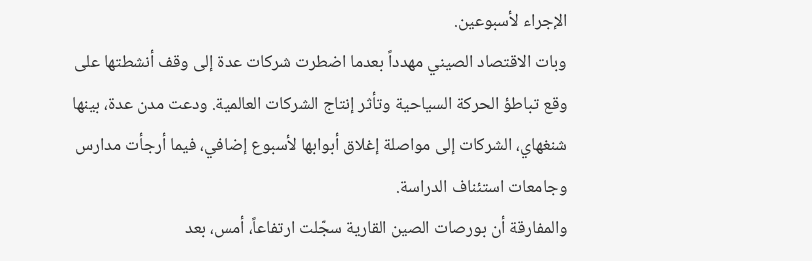الإجراء لأسبوعين.
وبات الاقتصاد الصيني مهدداً بعدما اضطرت شركات عدة إلى وقف أنشطتها على وقع تباطؤ الحركة السياحية وتأثر إنتاج الشركات العالمية. ودعت مدن عدة، بينها شنغهاي، الشركات إلى مواصلة إغلاق أبوابها لأسبوع إضافي، فيما أرجأت مدارس وجامعات استئناف الدراسة.
والمفارقة أن بورصات الصين القارية سجّلت ارتفاعاً، أمس، بعد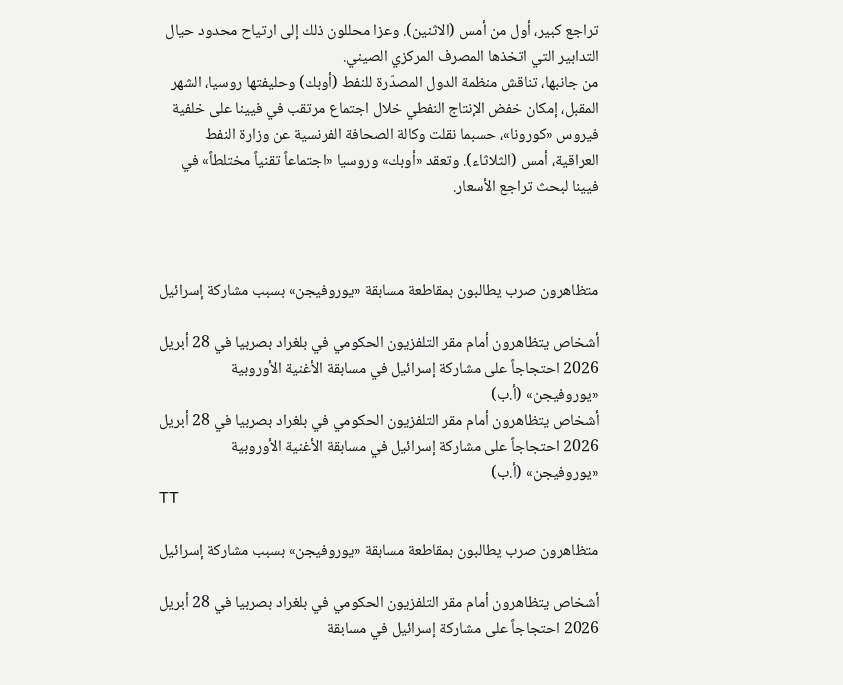تراجع كبير، أول من أمس (الاثنين). وعزا محللون ذلك إلى ارتياح محدود حيال التدابير التي اتخذها المصرف المركزي الصيني.
من جانبها، تناقش منظمة الدول المصدّرة للنفط (أوبك) وحليفتها روسيا، الشهر المقبل، إمكان خفض الإنتاج النفطي خلال اجتماع مرتقب في فيينا على خلفية فيروس «كورونا»، حسبما نقلت وكالة الصحافة الفرنسية عن وزارة النفط العراقية، أمس (الثلاثاء). وتعقد «أوبك» وروسيا «اجتماعاً تقنياً مختلطاً» في فيينا لبحث تراجع الأسعار.



متظاهرون صرب يطالبون بمقاطعة مسابقة «يوروفيجن» بسبب مشاركة إسرائيل

أشخاص يتظاهرون أمام مقر التلفزيون الحكومي في بلغراد بصربيا في 28 أبريل 2026 احتجاجاً على مشاركة إسرائيل في مسابقة الأغنية الأوروبية «يوروفيجن» (أ.ب)
أشخاص يتظاهرون أمام مقر التلفزيون الحكومي في بلغراد بصربيا في 28 أبريل 2026 احتجاجاً على مشاركة إسرائيل في مسابقة الأغنية الأوروبية «يوروفيجن» (أ.ب)
TT

متظاهرون صرب يطالبون بمقاطعة مسابقة «يوروفيجن» بسبب مشاركة إسرائيل

أشخاص يتظاهرون أمام مقر التلفزيون الحكومي في بلغراد بصربيا في 28 أبريل 2026 احتجاجاً على مشاركة إسرائيل في مسابقة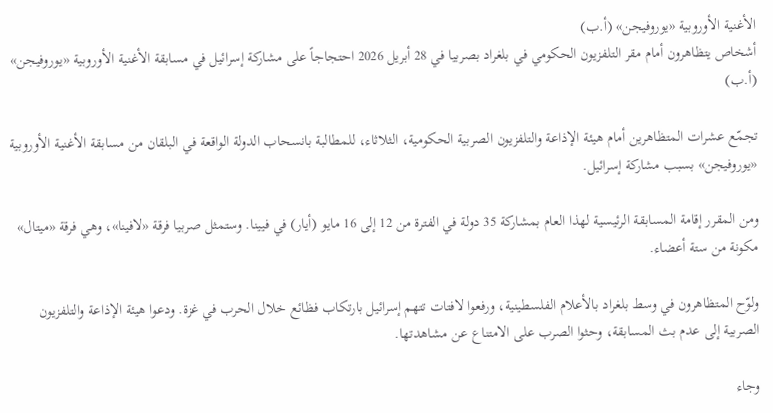الأغنية الأوروبية «يوروفيجن» (أ.ب)
أشخاص يتظاهرون أمام مقر التلفزيون الحكومي في بلغراد بصربيا في 28 أبريل 2026 احتجاجاً على مشاركة إسرائيل في مسابقة الأغنية الأوروبية «يوروفيجن» (أ.ب)

تجمّع عشرات المتظاهرين أمام هيئة الإذاعة والتلفزيون الصربية الحكومية، الثلاثاء، للمطالبة بانسحاب الدولة الواقعة في البلقان من مسابقة الأغنية الأوروبية «يوروفيجن» بسبب مشاركة إسرائيل.

ومن المقرر إقامة المسابقة الرئيسية لهذا العام بمشاركة 35 دولة في الفترة من 12 إلى 16 مايو (أيار) في فيينا. وستمثل صربيا فرقة «لافينا»، وهي فرقة «ميتال» مكونة من ستة أعضاء.

ولوّح المتظاهرون في وسط بلغراد بالأعلام الفلسطينية، ورفعوا لافتات تتهم إسرائيل بارتكاب فظائع خلال الحرب في غزة. ودعوا هيئة الإذاعة والتلفزيون الصربية إلى عدم بث المسابقة، وحثوا الصرب على الامتناع عن مشاهدتها.

وجاء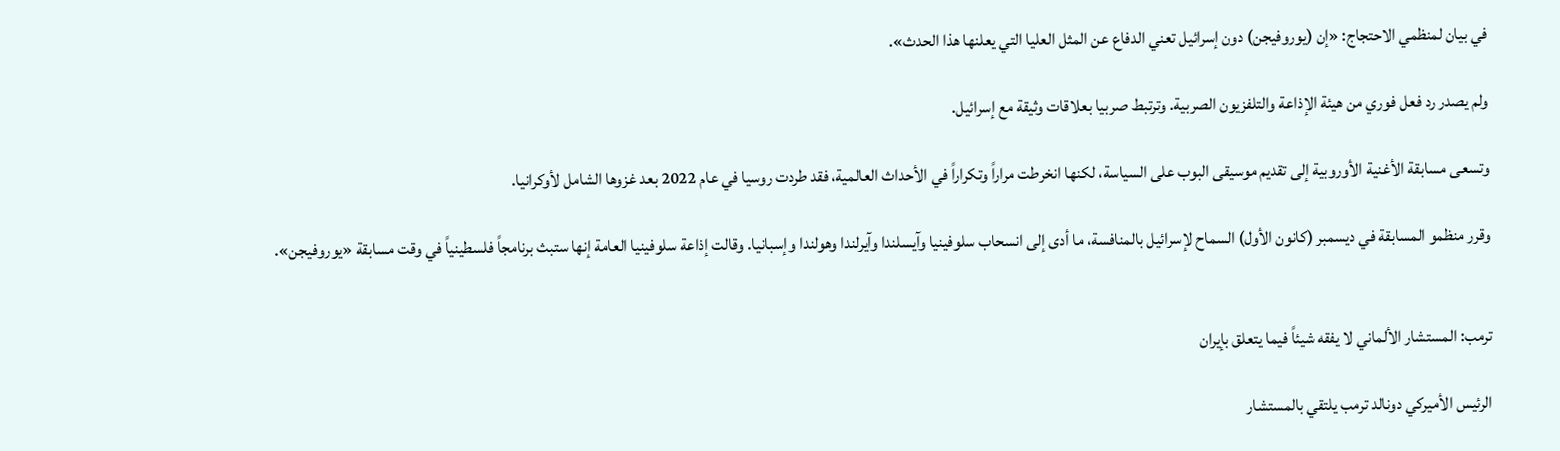في بيان لمنظمي الاحتجاج: «إن (يوروفيجن) دون إسرائيل تعني الدفاع عن المثل العليا التي يعلنها هذا الحدث».

ولم يصدر رد فعل فوري من هيئة الإذاعة والتلفزيون الصربية. وترتبط صربيا بعلاقات وثيقة مع إسرائيل.

وتسعى مسابقة الأغنية الأوروبية إلى تقديم موسيقى البوب على السياسة، لكنها انخرطت مراراً وتكراراً في الأحداث العالمية، فقد طردت روسيا في عام 2022 بعد غزوها الشامل لأوكرانيا.

وقرر منظمو المسابقة في ديسمبر (كانون الأول) السماح لإسرائيل بالمنافسة، ما أدى إلى انسحاب سلوفينيا وآيسلندا وآيرلندا وهولندا وإسبانيا. وقالت إذاعة سلوفينيا العامة إنها ستبث برنامجاً فلسطينياً في وقت مسابقة «يوروفيجن».


ترمب: المستشار الألماني لا يفقه شيئاً فيما يتعلق بإيران

الرئيس الأميركي دونالد ترمب يلتقي بالمستشار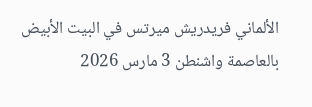الألماني فريدريش ميرتس في البيت الأبيض بالعاصمة واشنطن 3 مارس 2026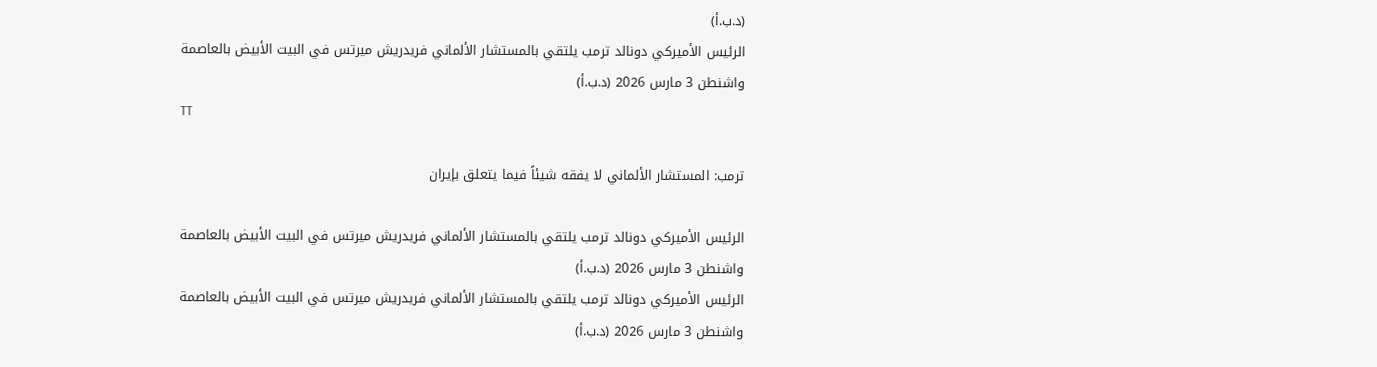(د.ب.أ)
الرئيس الأميركي دونالد ترمب يلتقي بالمستشار الألماني فريدريش ميرتس في البيت الأبيض بالعاصمة واشنطن 3 مارس 2026 (د.ب.أ)
TT

ترمب: المستشار الألماني لا يفقه شيئاً فيما يتعلق بإيران

الرئيس الأميركي دونالد ترمب يلتقي بالمستشار الألماني فريدريش ميرتس في البيت الأبيض بالعاصمة واشنطن 3 مارس 2026 (د.ب.أ)
الرئيس الأميركي دونالد ترمب يلتقي بالمستشار الألماني فريدريش ميرتس في البيت الأبيض بالعاصمة واشنطن 3 مارس 2026 (د.ب.أ)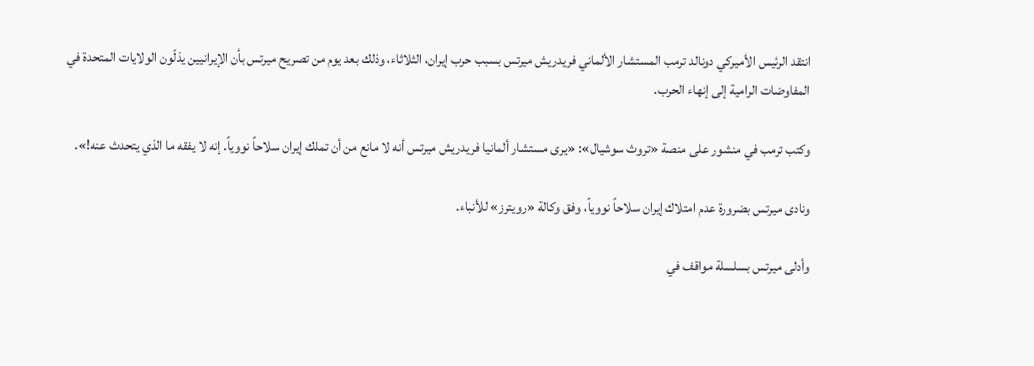انتقد الرئيس الأميركي دونالد ترمب المستشار الألماني فريدريش ميرتس بسبب حرب إيران، الثلاثاء، وذلك بعد يوم من تصريح ميرتس بأن الإيرانيين يذلّون الولايات المتحدة في المفاوضات الرامية إلى إنهاء الحرب.

وكتب ترمب في منشور على منصة «تروث سوشيال»: «يرى مستشار ألمانيا فريدريش ميرتس أنه لا مانع من أن تملك إيران سلاحاً نووياً. إنه لا يفقه ما الذي يتحدث عنه!».

ونادى ميرتس بضرورة عدم امتلاك إيران سلاحاً نووياً، وفق وكالة «رويترز» للأنباء.

وأدلى ميرتس بسلسلة مواقف في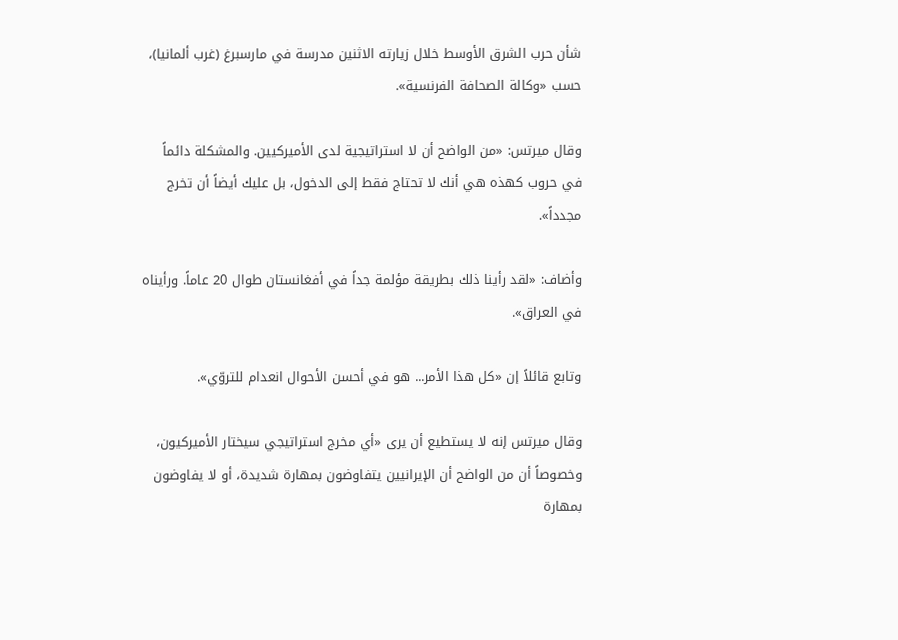شأن حرب الشرق الأوسط خلال زيارته الاثنين مدرسة في مارسبرغ (غرب ألمانيا)، حسب «وكالة الصحافة الفرنسية».

وقال ميرتس: «من الواضح أن لا استراتيجية لدى الأميركيين. والمشكلة دائماً في حروب كهذه هي أنك لا تحتاج فقط إلى الدخول، بل عليك أيضاً أن تخرج مجدداً».

وأضاف: «لقد رأينا ذلك بطريقة مؤلمة جداً في أفغانستان طوال 20 عاماً. ورأيناه في العراق».

وتابع قائلاً إن «كل هذا الأمر... هو في أحسن الأحوال انعدام للتروّي».

وقال ميرتس إنه لا يستطيع أن يرى «أي مخرج استراتيجي سيختار الأميركيون، وخصوصاً أن من الواضح أن الإيرانيين يتفاوضون بمهارة شديدة، أو لا يفاوضون بمهارة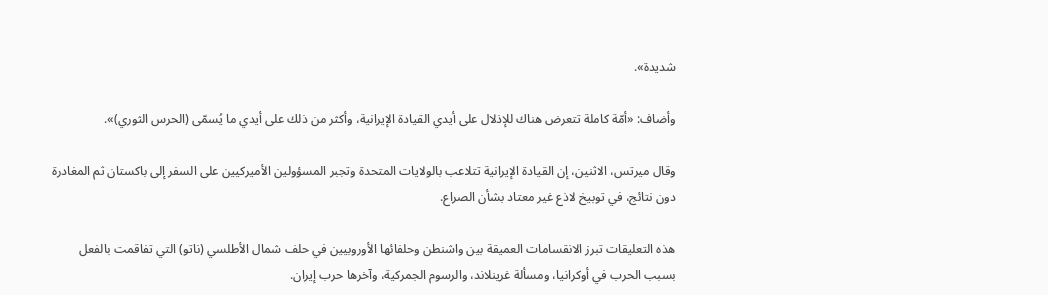شديدة».

وأضاف: «أمّة كاملة تتعرض هناك للإذلال على أيدي القيادة الإيرانية، وأكثر من ذلك على أيدي ما يُسمّى (الحرس الثوري)».

وقال ميرتس، الاثنين، إن القيادة الإيرانية تتلاعب بالولايات المتحدة وتجبر المسؤولين الأميركيين على السفر إلى باكستان ثم المغادرة دون نتائج، في توبيخ لاذع غير معتاد بشأن الصراع.

هذه التعليقات تبرز الانقسامات العميقة بين واشنطن وحلفائها الأوروبيين في حلف شمال الأطلسي (ناتو) التي تفاقمت بالفعل بسبب الحرب في أوكرانيا، ومسألة غرينلاند، والرسوم الجمركية، وآخرها حرب إيران.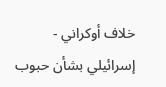خلاف أوكراني - إسرائيلي بشأن حبوب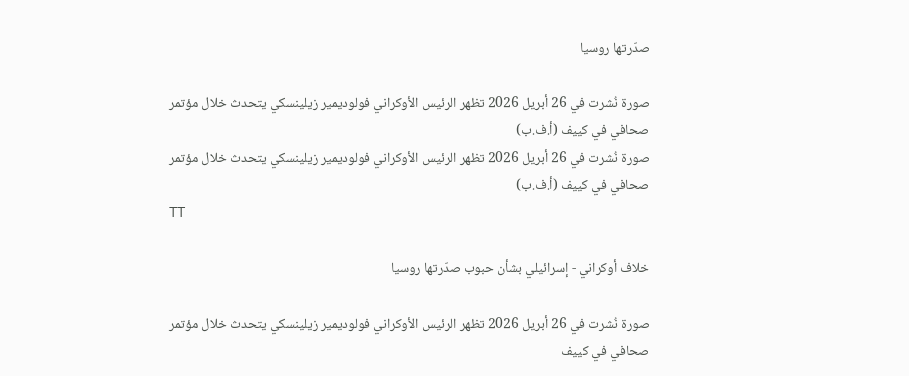صدّرتها روسيا

صورة نُشرت في 26 أبريل 2026 تظهر الرئيس الأوكراني فولوديمير زيلينسكي يتحدث خلال مؤتمر صحافي في كييف (أ.ف.ب)
صورة نُشرت في 26 أبريل 2026 تظهر الرئيس الأوكراني فولوديمير زيلينسكي يتحدث خلال مؤتمر صحافي في كييف (أ.ف.ب)
TT

خلاف أوكراني - إسرائيلي بشأن حبوب صدّرتها روسيا

صورة نُشرت في 26 أبريل 2026 تظهر الرئيس الأوكراني فولوديمير زيلينسكي يتحدث خلال مؤتمر صحافي في كييف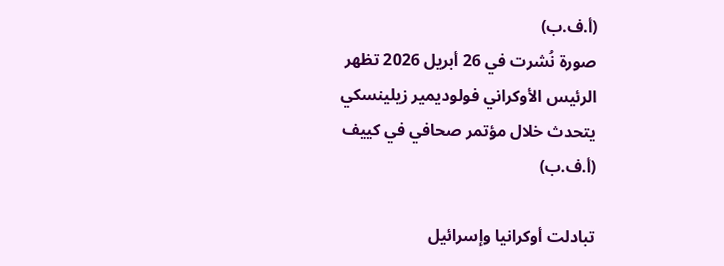(أ.ف.ب)
صورة نُشرت في 26 أبريل 2026 تظهر الرئيس الأوكراني فولوديمير زيلينسكي يتحدث خلال مؤتمر صحافي في كييف (أ.ف.ب)

تبادلت أوكرانيا وإسرائيل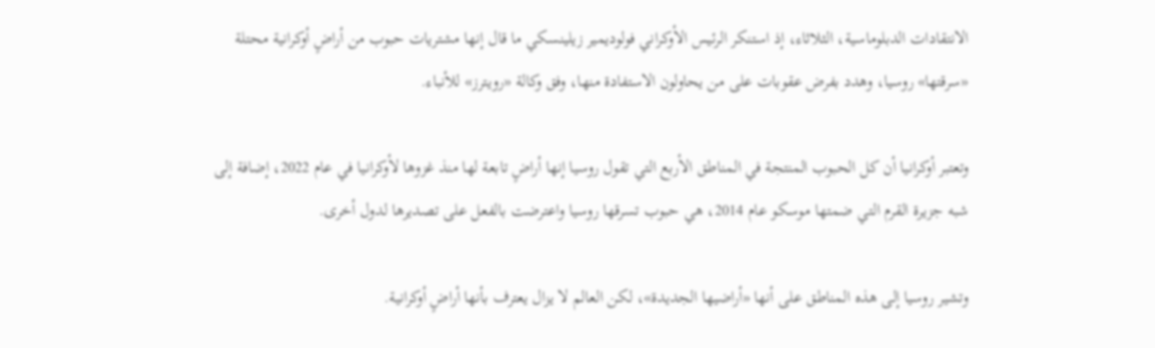الانتقادات الدبلوماسية، الثلاثاء، إذ استنكر الرئيس الأوكراني فولوديمير زيلينسكي ما قال إنها مشتريات حبوب من أراضٍ أوكرانية محتلة «سرقتها» روسيا، وهدد بفرض عقوبات على من يحاولون الاستفادة منها، وفق وكالة «رويترز» للأنباء.

وتعتبر أوكرانيا أن كل الحبوب المنتجة في المناطق الأربع التي تقول روسيا إنها أراضٍ تابعة لها منذ غزوها لأوكرانيا في عام 2022، إضافة إلى شبه جزيرة القرم التي ضمتها موسكو عام 2014، هي حبوب تسرقها روسيا واعترضت بالفعل على تصديرها لدول أخرى.

وتشير روسيا إلى هذه المناطق على أنها «أراضيها الجديدة»، لكن العالم لا يزال يعترف بأنها أراضٍ أوكرانية.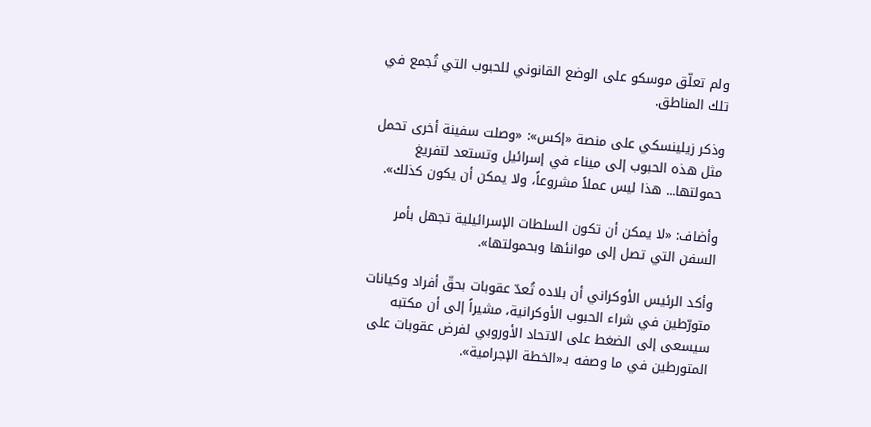ولم تعلّق موسكو على الوضع القانوني للحبوب التي تُجمع في تلك المناطق.

وذكر زيلينسكي على منصة «إكس»: «وصلت سفينة أخرى تحمل مثل هذه الحبوب إلى ميناء في إسرائيل وتستعد لتفريغ حمولتها... هذا ليس عملاً مشروعاً، ولا يمكن أن يكون كذلك».

وأضاف: «لا يمكن أن تكون السلطات الإسرائيلية تجهل بأمر السفن التي تصل إلى موانئها وبحمولتها».

وأكد الرئيس الأوكراني أن بلاده تُعدّ عقوبات بحقّ أفراد وكيانات متورّطين في شراء الحبوب الأوكرانية، مشيراً إلى أن مكتبه سيسعى إلى الضغط على الاتحاد الأوروبي لفرض عقوبات على المتورطين في ما وصفه بـ«الخطة الإجرامية».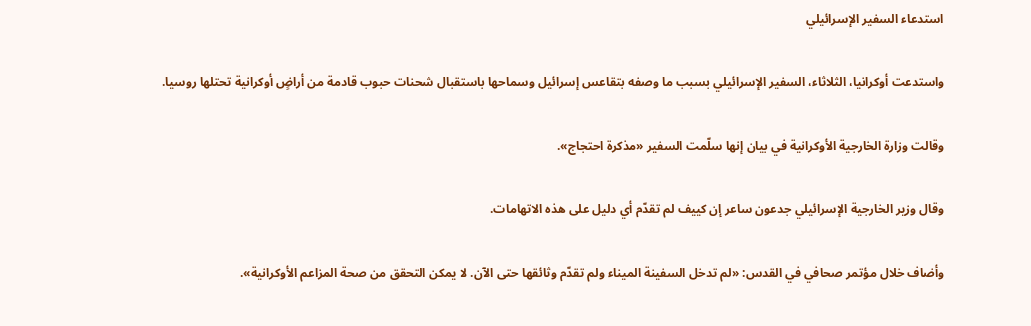استدعاء السفير الإسرائيلي

واستدعت أوكرانيا، الثلاثاء، السفير الإسرائيلي بسبب ما وصفه بتقاعس إسرائيل وسماحها باستقبال شحنات حبوب قادمة من أراضٍ أوكرانية تحتلها روسيا.

وقالت وزارة الخارجية الأوكرانية في بيان إنها سلّمت السفير «مذكرة احتجاج».

وقال وزير الخارجية الإسرائيلي جدعون ساعر إن كييف لم تقدّم أي دليل على هذه الاتهامات.

وأضاف خلال مؤتمر صحافي في القدس: «لم تدخل السفينة الميناء ولم تقدّم وثائقها حتى الآن. لا يمكن التحقق من صحة المزاعم الأوكرانية».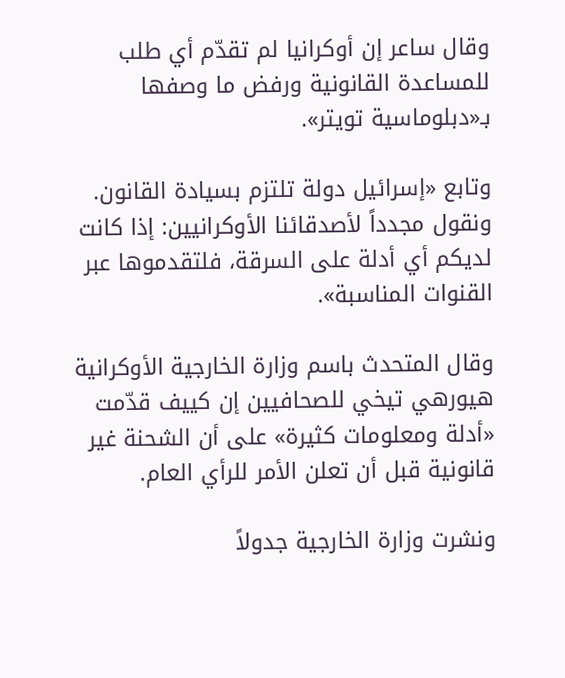وقال ساعر إن أوكرانيا لم تقدّم أي طلب للمساعدة القانونية ورفض ما وصفها بـ«دبلوماسية تويتر».

وتابع «إسرائيل دولة تلتزم بسيادة القانون. ونقول مجدداً لأصدقائنا الأوكرانيين: إذا كانت لديكم أي أدلة على السرقة، فلتقدموها عبر القنوات المناسبة».

وقال المتحدث باسم وزارة الخارجية الأوكرانية هيورهي تيخي للصحافيين إن كييف قدّمت «أدلة ومعلومات كثيرة» على أن الشحنة غير قانونية قبل أن تعلن الأمر للرأي العام.

ونشرت وزارة الخارجية جدولاً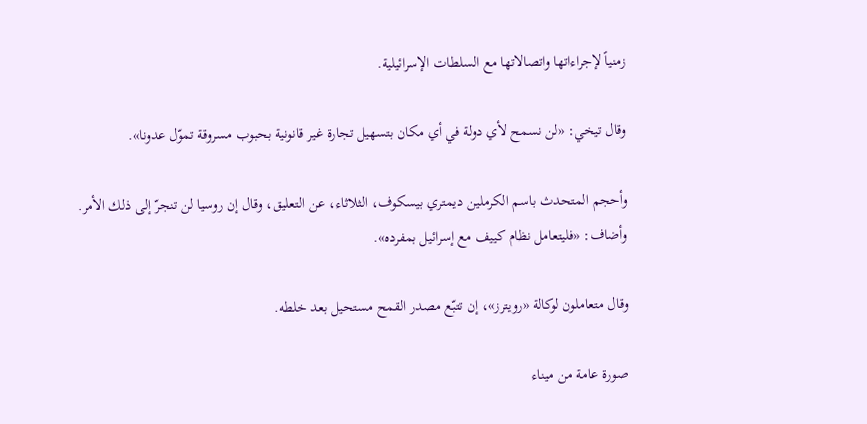زمنياً لإجراءاتها واتصالاتها مع السلطات الإسرائيلية.

وقال تيخي: «لن نسمح لأي دولة في أي مكان بتسهيل تجارة غير قانونية بحبوب مسروقة تموّل عدونا».

وأحجم المتحدث باسم الكرملين ديمتري بيسكوف، الثلاثاء، عن التعليق، وقال إن روسيا لن تنجرّ إلى ذلك الأمر. وأضاف: «فليتعامل نظام كييف مع إسرائيل بمفرده».

وقال متعاملون لوكالة «رويترز»، إن تتبّع مصدر القمح مستحيل بعد خلطه.

صورة عامة من ميناء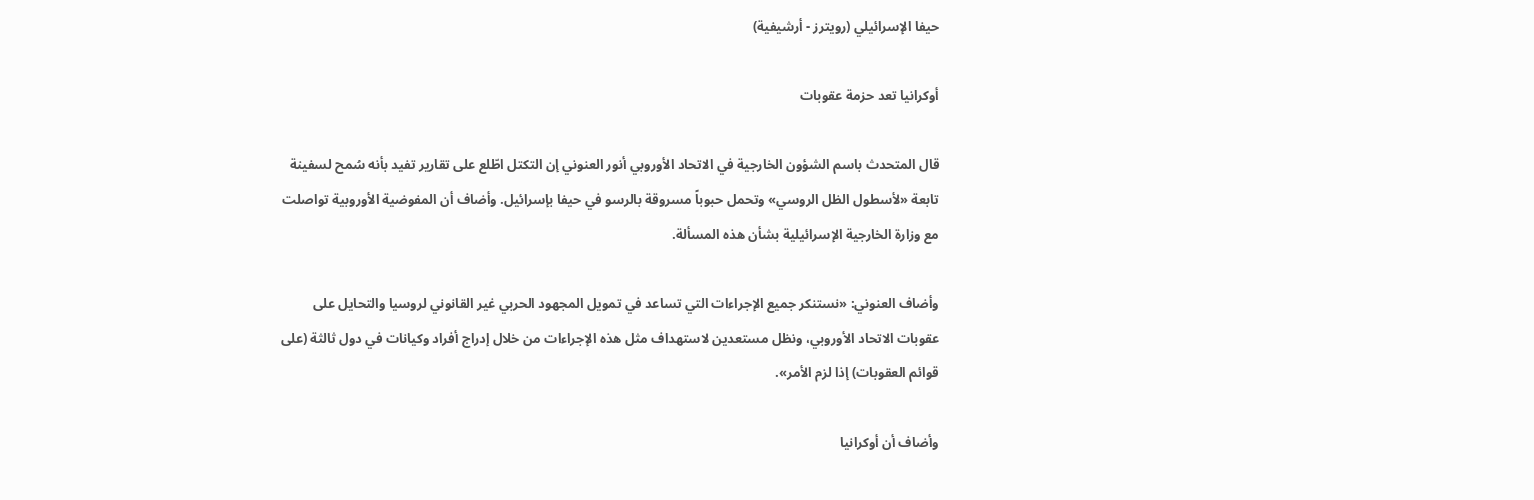حيفا الإسرائيلي (رويترز - أرشيفية)

أوكرانيا تعد حزمة عقوبات

قال المتحدث باسم الشؤون الخارجية في الاتحاد الأوروبي أنور العنوني إن التكتل اطّلع على تقارير تفيد بأنه سُمح لسفينة تابعة «لأسطول الظل الروسي» وتحمل حبوباً مسروقة بالرسو في حيفا بإسرائيل. وأضاف أن المفوضية الأوروبية تواصلت مع وزارة الخارجية الإسرائيلية بشأن هذه المسألة.

وأضاف العنوني: «نستنكر جميع الإجراءات التي تساعد في تمويل المجهود الحربي غير القانوني لروسيا والتحايل على عقوبات الاتحاد الأوروبي، ونظل مستعدين لاستهداف مثل هذه الإجراءات من خلال إدراج أفراد وكيانات في دول ثالثة (على قوائم العقوبات) إذا لزم الأمر».

وأضاف أن أوكرانيا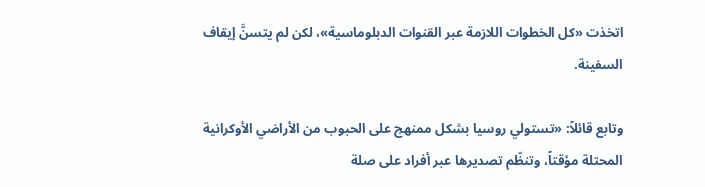اتخذت «كل الخطوات اللازمة عبر القنوات الدبلوماسية»، لكن لم يتسنَّ إيقاف السفينة.

وتابع قائلاً: «تستولي روسيا بشكل ممنهج على الحبوب من الأراضي الأوكرانية المحتلة مؤقتاً، وتنظّم تصديرها عبر أفراد على صلة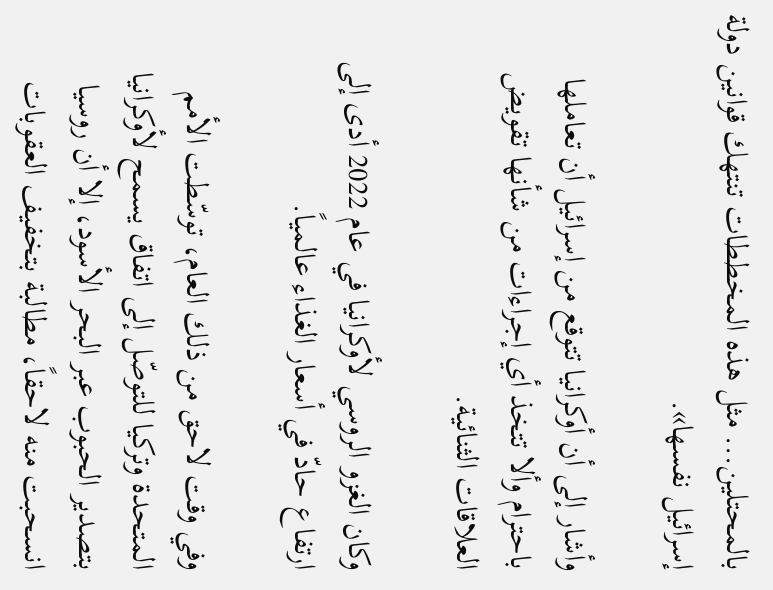بالمحتلين... مثل هذه المخططات تنتهك قوانين دولة إسرائيل نفسها».

وأشار إلى أن أوكرانيا تتوقع من إسرائيل أن تعاملها باحترام وألا تتخذ أي إجراءات من شأنها تقويض العلاقات الثنائية.

وكان الغزو الروسي لأوكرانيا في عام 2022 أدى إلى ارتفاع حادّ في أسعار الغذاء عالمياً.

وفي وقت لاحق من ذلك العام، توسّطت الأمم المتحدة وتركيا للتوصّل إلى اتفاق يسمح لأوكرانيا بتصدير الحبوب عبر البحر الأسود، إلا أن روسيا انسحبت منه لاحقاً، مطالبة بتخفيف العقوبات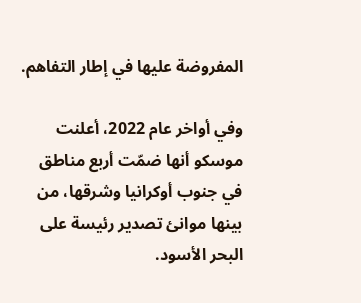المفروضة عليها في إطار التفاهم.

وفي أواخر عام 2022، أعلنت موسكو أنها ضمّت أربع مناطق في جنوب أوكرانيا وشرقها، من بينها موانئ تصدير رئيسة على البحر الأسود.